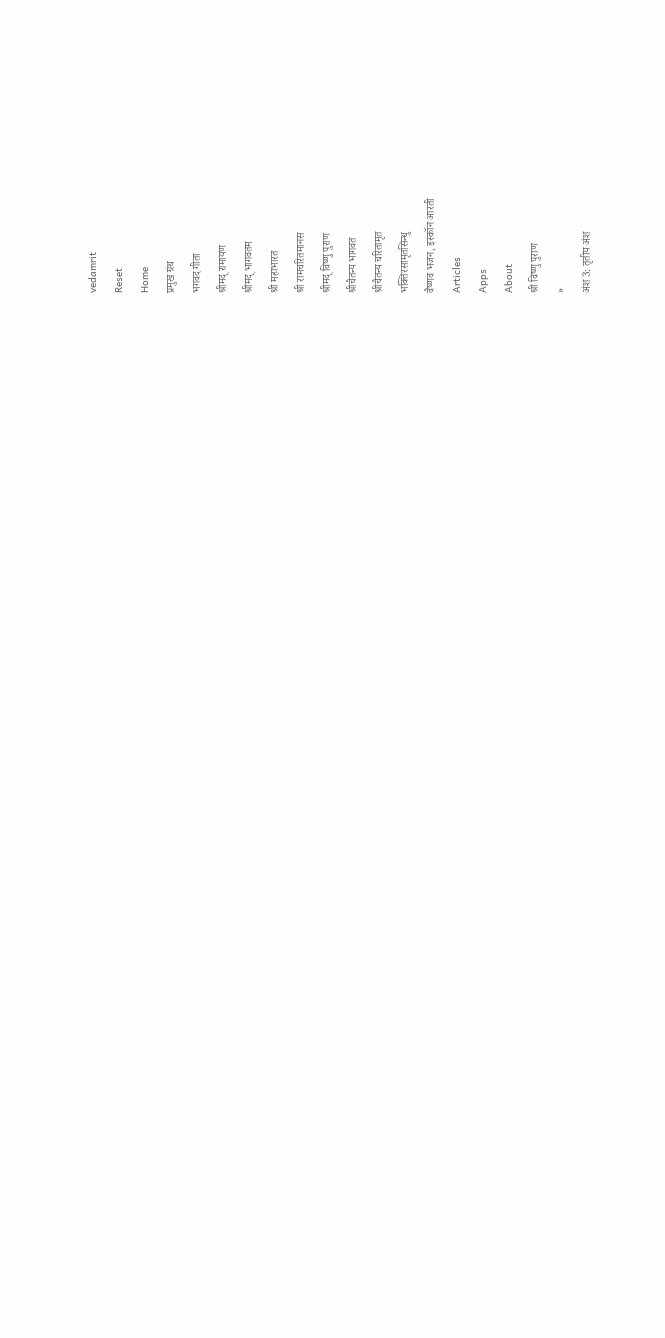vedamrit
Reset
Home
प्रमुख ग्रंथ
भगवद गीता
श्रीमद् रामायण
श्रीमद् भागवतम
श्री महाभारत
श्री रामचरितमानस
श्रीमद् विष्णु पुराण
श्रीचैतन्य भागवत
श्रीचैतन्य चरितामृत
भक्तिरसामृतसिन्धु
वैष्णव भजन, इस्कॉन आरती
Articles
Apps
About
श्री विष्णु पुराण
»
अंश 3: तृतीय अंश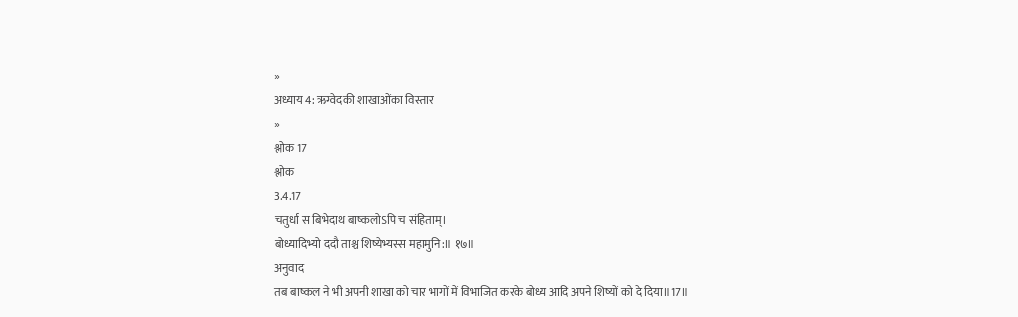»
अध्याय 4: ऋग्वेदकी शाखाओंका विस्तार
»
श्लोक 17
श्लोक
3.4.17
चतुर्धा स बिभेदाथ बाष्कलोऽपि च संहिताम्।
बोध्यादिभ्यो ददौ ताश्च शिष्येभ्यस्स महामुनि:॥ १७॥
अनुवाद
तब बाष्कल ने भी अपनी शाखा को चार भागों में विभाजित करके बोध्य आदि अपने शिष्यों को दे दिया॥17॥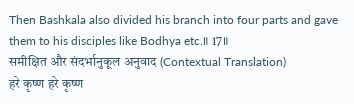Then Bashkala also divided his branch into four parts and gave them to his disciples like Bodhya etc.॥ 17॥
समीक्षित और संदर्भानुकूल अनुवाद (Contextual Translation)
हरे कृष्ण हरे कृष्ण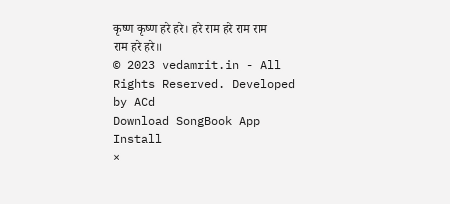कृष्ण कृष्ण हरे हरे। हरे राम हरे राम राम राम हरे हरे॥
© 2023 vedamrit.in - All Rights Reserved. Developed by ACd
Download SongBook App
Install
×